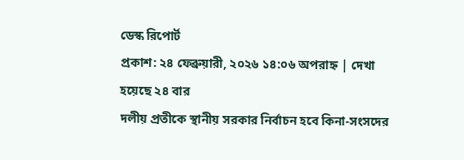ডেস্ক রিপোর্ট
প্রকাশ: ২৪ ফেব্রুয়ারী, ২০২৬ ১৪:০৬ অপরাহ্ন | দেখা হয়েছে ২৪ বার
দলীয় প্রতীকে স্থানীয় সরকার নির্বাচন হবে কিনা-সংসদের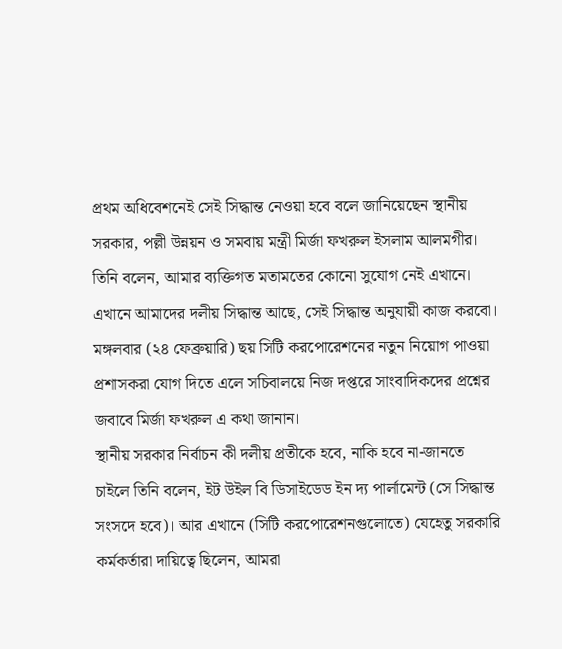প্রথম অধিবেশনেই সেই সিদ্ধান্ত নেওয়া হবে বলে জানিয়েছেন স্থানীয় সরকার, পল্লী উন্নয়ন ও সমবায় মন্ত্রী মির্জা ফখরুল ইসলাম আলমগীর।
তিনি বলেন, আমার ব্যক্তিগত মতামতের কোনো সুযোগ নেই এখানে। এখানে আমাদের দলীয় সিদ্ধান্ত আছে, সেই সিদ্ধান্ত অনুযায়ী কাজ করবো।
মঙ্গলবার (২৪ ফেব্রুয়ারি) ছয় সিটি করপোরেশনের নতুন নিয়োগ পাওয়া প্রশাসকরা যোগ দিতে এলে সচিবালয়ে নিজ দপ্তরে সাংবাদিকদের প্রশ্নের জবাবে মির্জা ফখরুল এ কথা জানান।
স্থানীয় সরকার নির্বাচন কী দলীয় প্রতীকে হবে, নাকি হবে না-জানতে চাইলে তিনি বলেন, ইট উইল বি ডিসাইডেড ইন দ্য পার্লামেন্ট (সে সিদ্ধান্ত সংসদে হবে)। আর এখানে (সিটি করপোরেশনগুলোতে) যেহেতু সরকারি কর্মকর্তারা দায়িত্বে ছিলেন, আমরা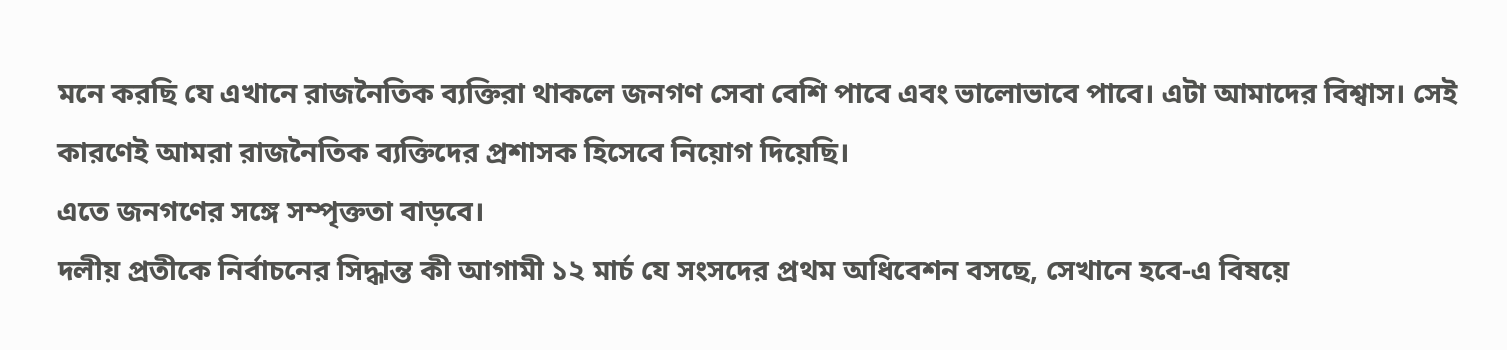মনে করছি যে এখানে রাজনৈতিক ব্যক্তিরা থাকলে জনগণ সেবা বেশি পাবে এবং ভালোভাবে পাবে। এটা আমাদের বিশ্বাস। সেই কারণেই আমরা রাজনৈতিক ব্যক্তিদের প্রশাসক হিসেবে নিয়োগ দিয়েছি।
এতে জনগণের সঙ্গে সম্পৃক্ততা বাড়বে।
দলীয় প্রতীকে নির্বাচনের সিদ্ধান্ত কী আগামী ১২ মার্চ যে সংসদের প্রথম অধিবেশন বসছে, সেখানে হবে-এ বিষয়ে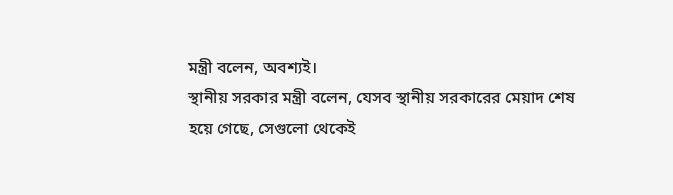মন্ত্রী বলেন, অবশ্যই।
স্থানীয় সরকার মন্ত্রী বলেন, যেসব স্থানীয় সরকারের মেয়াদ শেষ হয়ে গেছে, সেগুলো থেকেই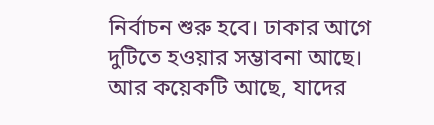নির্বাচন শুরু হবে। ঢাকার আগে দুটিতে হওয়ার সম্ভাবনা আছে।
আর কয়েকটি আছে, যাদের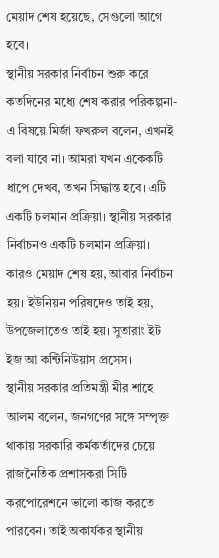মেয়াদ শেষ হয়েছে, সেগুলো আগে হবে।
স্থানীয় সরকার নির্বাচন শুরু করে কতদিনের মধ্যে শেষ করার পরিকল্পনা-এ বিষয়ে মির্জা ফখরুল বলেন, এখনই বলা যাবে না। আমরা যখন একেকটি ধাপে দেখব, তখন সিদ্ধান্ত হবে। এটি একটি চলমান প্রক্রিয়া। স্থানীয় সরকার নির্বাচনও একটি চলমান প্রক্রিয়া।
কারও মেয়াদ শেষ হয়, আবার নির্বাচন হয়। ইউনিয়ন পরিষদেও তাই হয়, উপজেলাতেও তাই হয়। সুতারাং ইট ইজ আ কন্টিনিউয়াস প্রসেস।
স্থানীয় সরকার প্রতিমন্ত্রী মীর শাহে আলম বলেন, জনগণের সঙ্গে সম্পৃক্ত থাকায় সরকারি কর্মকর্তাদের চেয়ে রাজনৈতিক প্রশাসকরা সিটি করপোরেশনে ভালো কাজ করতে পারবেন। তাই অকার্যকর স্থানীয়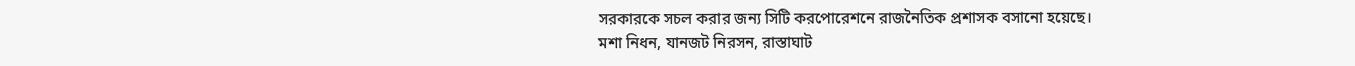সরকারকে সচল করার জন্য সিটি করপোরেশনে রাজনৈতিক প্রশাসক বসানো হয়েছে।
মশা নিধন, যানজট নিরসন, রাস্তাঘাট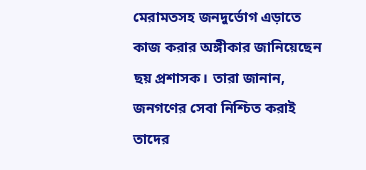মেরামতসহ জনদুর্ভোগ এড়াতে কাজ করার অঙ্গীকার জানিয়েছেন ছয় প্রশাসক। তারা জানান, জনগণের সেবা নিশ্চিত করাই তাদের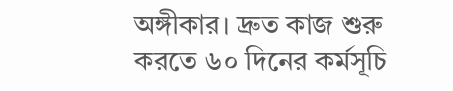অঙ্গীকার। দ্রুত কাজ শুরু করতে ৬০ দিনের কর্মসূচি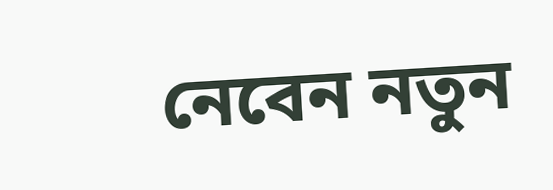নেবেন নতুন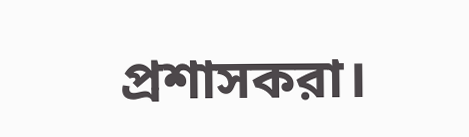প্রশাসকরা।